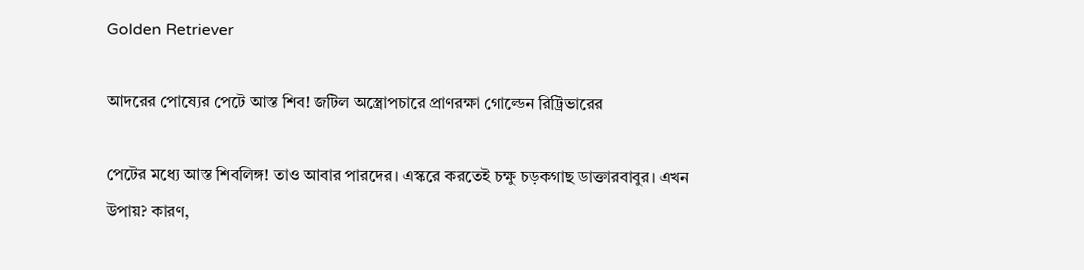Golden Retriever

আদরের পোষ্যের পেটে আস্ত শিব! জটিল অস্ত্রোপচারে প্রাণরক্ষা গোল্ডেন রিট্রিভারের

পেটের মধ্যে আস্ত শিবলিঙ্গ! তাও আবার পারদের। এস্করে করতেই চক্ষু চড়কগাছ ডাক্তারবাবুর। এখন উপায়? কারণ,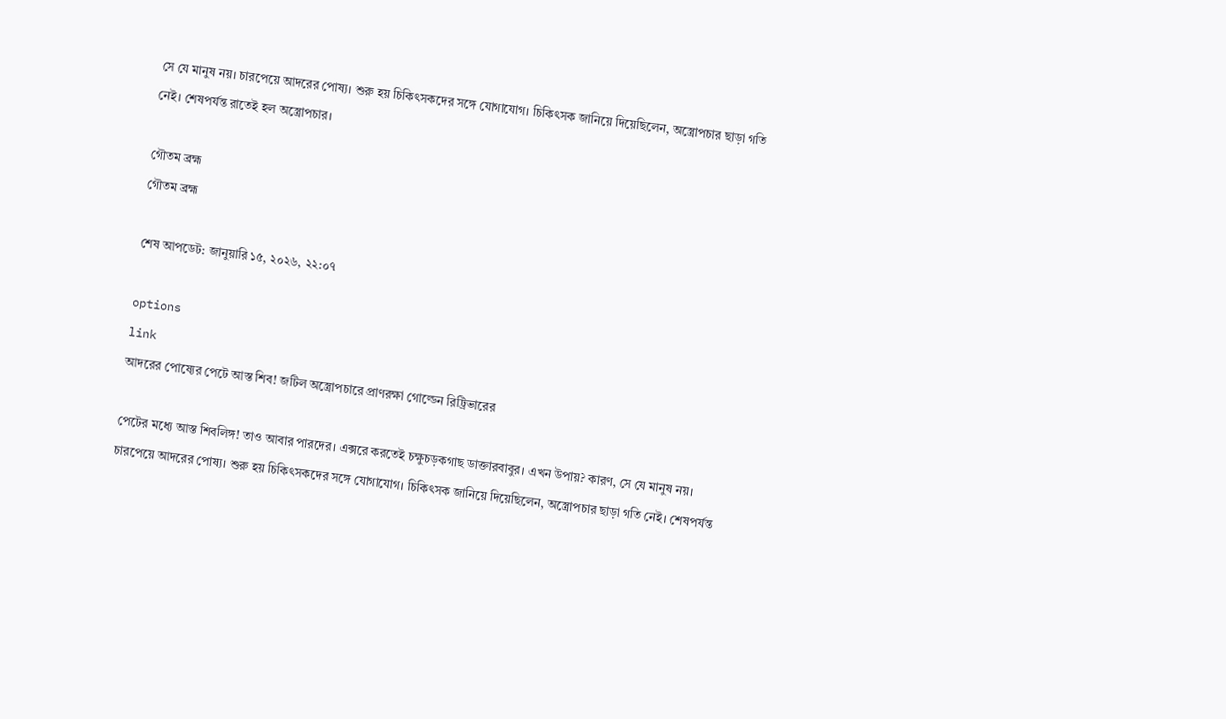সে যে মানুষ নয়। চারপেয়ে আদরের পোষ্য। শুরু হয় চিকিৎসকদের সঙ্গে যোগাযোগ। চিকিৎসক জানিয়ে দিয়েছিলেন, অস্ত্রোপচার ছাড়া গতি নেই। শেষপর্যন্ত রাতেই হল অস্ত্রোপচার।

গৌতম ব্রহ্ম
গৌতম ব্রহ্ম

শেষ আপডেট: জানুয়ারি ১৫, ২০২৬, ২২:০৭

options
link
আদরের পোষ্যের পেটে আস্ত শিব! জটিল অস্ত্রোপচারে প্রাণরক্ষা গোল্ডেন রিট্রিভারের

পেটের মধ্যে আস্ত শিবলিঙ্গ! তাও আবার পারদের। এক্সরে করতেই চক্ষুচড়কগাছ ডাক্তারবাবুর। এখন উপায়? কারণ, সে যে মানুষ নয়। চারপেয়ে আদরের পোষ্য। শুরু হয় চিকিৎসকদের সঙ্গে যোগাযোগ। চিকিৎসক জানিয়ে দিয়েছিলেন, অস্ত্রোপচার ছাড়া গতি নেই। শেষপর্যন্ত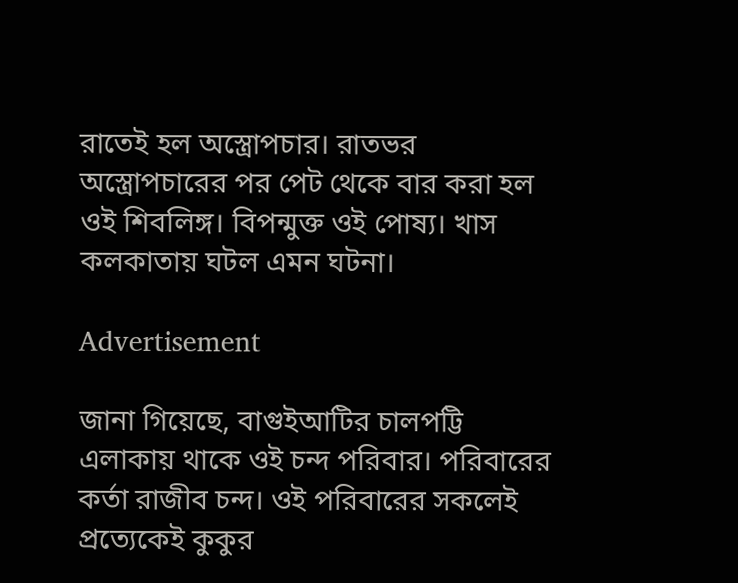রাতেই হল অস্ত্রোপচার। রাতভর অস্ত্রোপচারের পর পেট থেকে বার করা হল ওই শিবলিঙ্গ। বিপন্মুক্ত ওই পোষ্য। খাস কলকাতায় ঘটল এমন ঘটনা।

Advertisement

জানা গিয়েছে, বাগুইআটির চালপট্টি এলাকায় থাকে ওই চন্দ পরিবার। পরিবারের কর্তা রাজীব চন্দ। ওই পরিবারের সকলেই প্রত্যেকেই কুকুর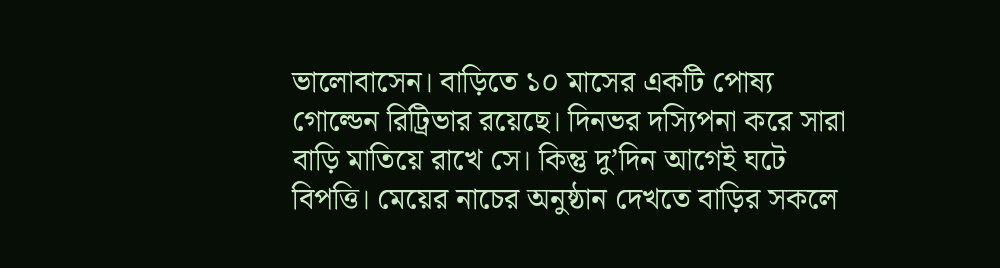ভালোবাসেন। বাড়িতে ১০ মাসের একটি পোষ্য গোল্ডেন রিট্রিভার রয়েছে। দিনভর দস্যিপনা করে সারা বাড়ি মাতিয়ে রাখে সে। কিন্তু দু’দিন আগেই ঘটে বিপত্তি। মেয়ের নাচের অনুষ্ঠান দেখতে বাড়ির সকলে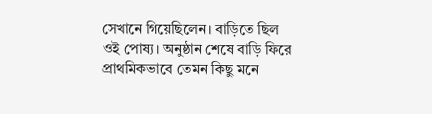সেখানে গিয়েছিলেন। বাড়িতে ছিল ওই পোষ্য। অনুষ্ঠান শেষে বাড়ি ফিরে প্রাথমিকভাবে তেমন কিছু মনে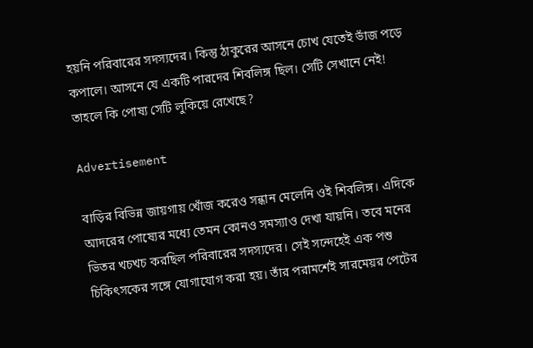হয়নি পরিবারের সদস্যদের। কিন্তু ঠাকুরের আসনে চোখ যেতেই ভাঁজ পড়ে কপালে। আসনে যে একটি পারদের শিবলিঙ্গ ছিল। সেটি সেখানে নেই! তাহলে কি পোষ্য সেটি লুকিয়ে রেখেছে?

Advertisement

বাড়ির বিভিন্ন জায়গায় খোঁজ করেও সন্ধান মেলেনি ওই শিবলিঙ্গ। এদিকে আদরের পোষ্যের মধ্যে তেমন কোনও সমস্যাও দেখা যায়নি। তবে মনের ভিতর খচখচ করছিল পরিবারের সদস্যদের। সেই সন্দেহেই এক পশু চিকিৎসকের সঙ্গে যোগাযোগ করা হয়। তাঁর পরামর্শেই সারমেয়র পেটের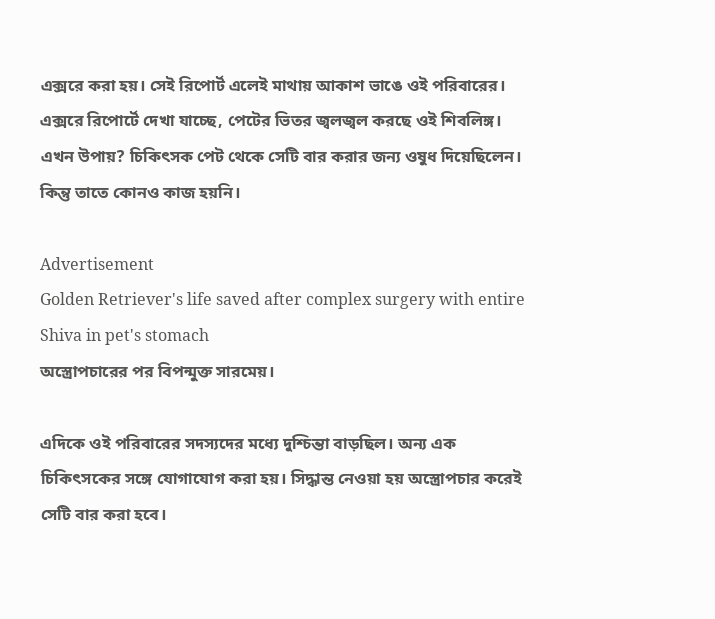এক্সরে করা হয়। সেই রিপোর্ট এলেই মাথায় আকাশ ভাঙে ওই পরিবারের। এক্সরে রিপোর্টে দেখা যাচ্ছে, পেটের ভিতর জ্বলজ্বল করছে ওই শিবলিঙ্গ। এখন উপায়? চিকিৎসক পেট থেকে সেটি বার করার জন্য ওষুধ দিয়েছিলেন। কিন্তু তাতে কোনও কাজ হয়নি।

Advertisement
Golden Retriever's life saved after complex surgery with entire Shiva in pet's stomach
অস্ত্রোপচারের পর বিপন্মুক্ত সারমেয়।

এদিকে ওই পরিবারের সদস্যদের মধ্যে দুশ্চিন্তা বাড়ছিল। অন্য এক চিকিৎসকের সঙ্গে যোগাযোগ করা হয়। সিদ্ধান্ত নেওয়া হয় অস্ত্রোপচার করেই সেটি বার করা হবে।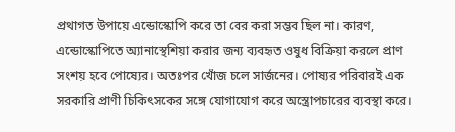প্রথাগত উপায়ে এন্ডোস্কোপি করে তা বের করা সম্ভব ছিল না। কারণ, এন্ডোস্কোপিতে অ্যানাস্থেশিয়া করার জন্য ব্যবহৃত ওষুধ বিক্রিয়া করলে প্রাণ সংশয় হবে পোষ্যের। অতঃপর খোঁজ চলে সার্জনের। পোষ্যর পরিবারই এক সরকারি প্রাণী চিকিৎসকের সঙ্গে যোগাযোগ করে অস্ত্রোপচারের ব্যবস্থা করে।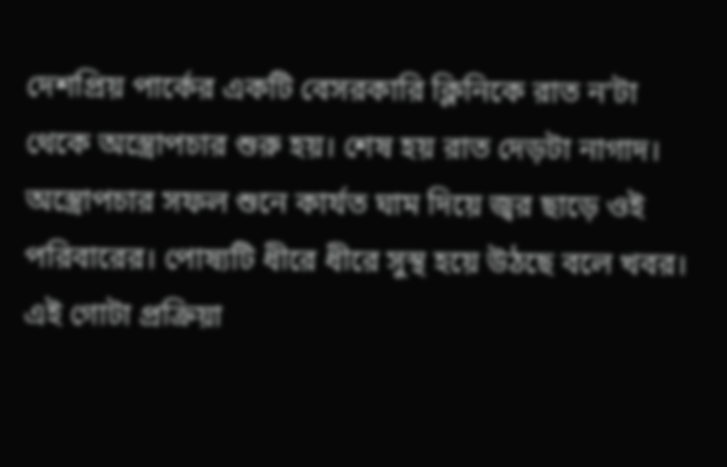দেশপ্রিয় পার্কের একটি বেসরকারি ক্লিনিকে রাত ন’টা থেকে অস্ত্রোপচার শুরু হয়। শেষ হয় রাত দেড়টা নাগাদ। অস্ত্রোপচার সফল শুনে কার্যত ঘাম দিয়ে জ্বর ছাড়ে ওই পরিবারের। পোষ্যটি ধীরে ধীরে সুস্থ হয়ে উঠছে বলে খবর। এই গোটা প্রক্রিয়া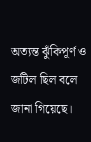অত্যন্ত ঝুঁকিপূর্ণ ও জটিল ছিল বলে জানা গিয়েছে।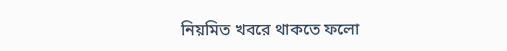নিয়মিত খবরে থাকতে ফলো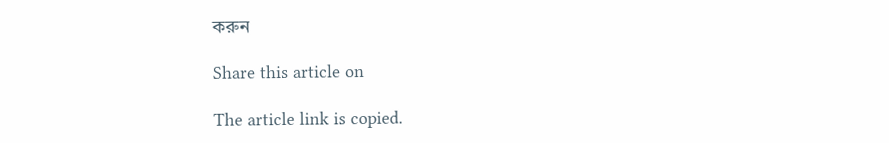করুন

Share this article on

The article link is copied.